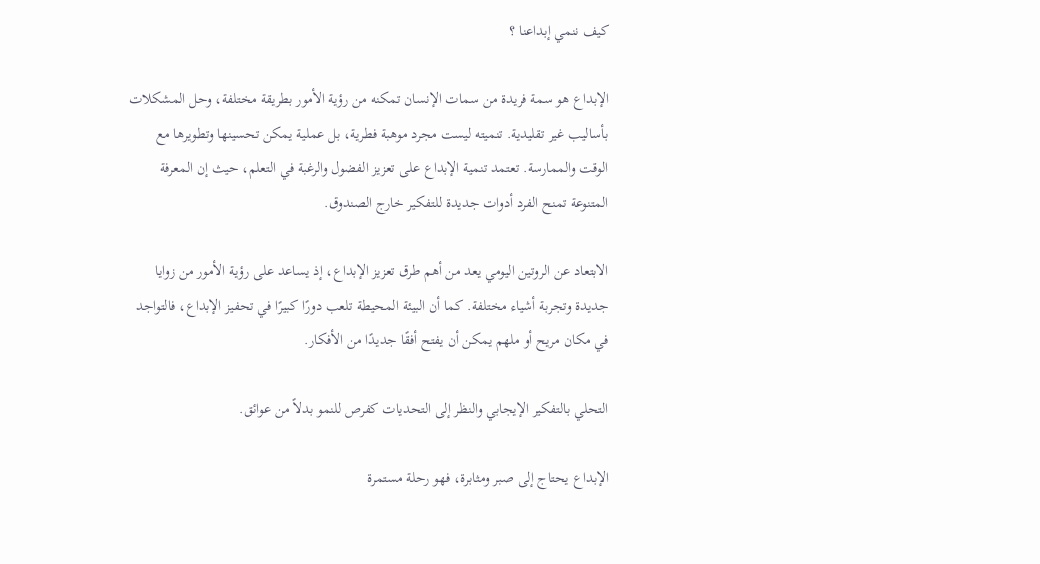كيف ننمي إبداعنا ؟

الإبداع هو سمة فريدة من سمات الإنسان تمكنه من رؤية الأمور بطريقة مختلفة، وحل المشكلات بأساليب غير تقليدية. تنميته ليست مجرد موهبة فطرية، بل عملية يمكن تحسينها وتطويرها مع الوقت والممارسة. تعتمد تنمية الإبداع على تعزيز الفضول والرغبة في التعلم، حيث إن المعرفة المتنوعة تمنح الفرد أدوات جديدة للتفكير خارج الصندوق.

الابتعاد عن الروتين اليومي يعد من أهم طرق تعزيز الإبداع، إذ يساعد على رؤية الأمور من زوايا جديدة وتجربة أشياء مختلفة. كما أن البيئة المحيطة تلعب دورًا كبيرًا في تحفيز الإبداع، فالتواجد في مكان مريح أو ملهم يمكن أن يفتح أفقًا جديدًا من الأفكار.

التحلي بالتفكير الإيجابي والنظر إلى التحديات كفرص للنمو بدلاً من عوائق.

الإبداع يحتاج إلى صبر ومثابرة، فهو رحلة مستمرة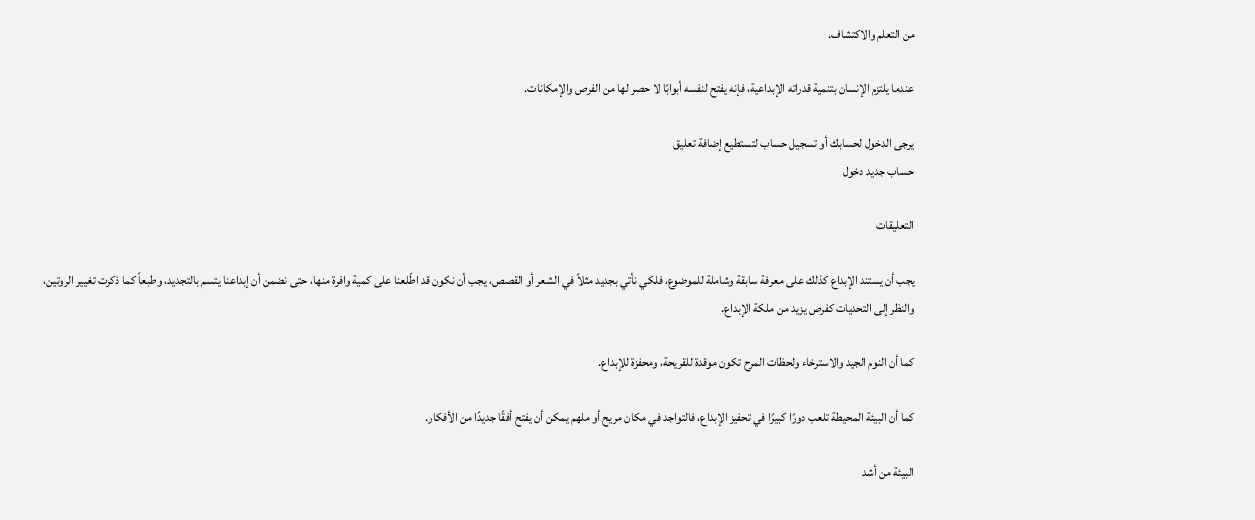من التعلم والاكتشاف.

عندما يلتزم الإنسان بتنمية قدراته الإبداعية، فإنه يفتح لنفسه أبوابًا لا حصر لها من الفرص والإمكانات.

يرجى الدخول لحسابك أو تسجيل حساب لتستطيع إضافة تعليق
حساب جديد دخول

التعليقات

يجب أن يستند الإبداع كذلك على معرفة سابقة وشاملة للموضوع، فلكي نأتي بجديد مثلاً في الشعر أو القصص، يجب أن نكون قد اطّلعنا على كمية وافرة منها، حتى نضمن أن إبداعنا يتسم بالتجديد، وطبعاً كما ذكرت تغيير الروتين، والنظر إلى التحديات كفرص يزيد من ملكة الإبداع.

كما أن النوم الجيد والاسترخاء ولحظات المرح تكون موقدة للقريحة، ومحفزة للإبداع.

كما أن البيئة المحيطة تلعب دورًا كبيرًا في تحفيز الإبداع، فالتواجد في مكان مريح أو ملهم يمكن أن يفتح أفقًا جديدًا من الأفكار.

البيئة من أشد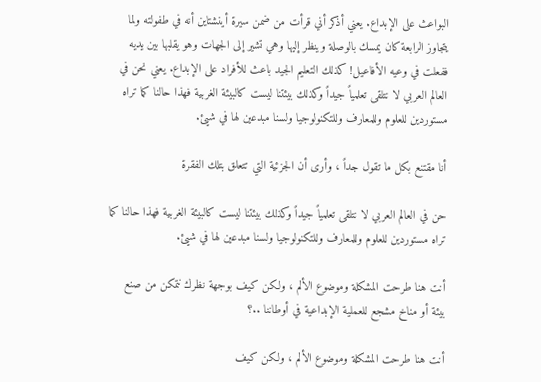البواعث على الإبداع. يعني أذكر أني قرأت من ضمن سيرة أينشتاين أنه في طفولته ولما يتجاوز الرابعة كان يمسك بالوصلة وينظر إليها وهي تشير إلى الجهات وهو يقلبها بين يديه ففعلت في وعيه الأفاعيل! كذلك التعليم الجيد باعث للأفراد على الإبداع. يعني نحن في العالم العربي لا نتلقى تعلمياً جيداً وكذلك بيئتنا ليست كالبيئة الغربية فهذا حالنا كما تراه مستوردين للعلوم وللمعارف وللتكنولوجيا ولسنا مبدعين لها في شيئ.

أنا مقتنع بكل ما تقول جداً ، وأرى أن الجزئية التي تتعلق بتلك الفقرة

حن في العالم العربي لا نتلقى تعلمياً جيداً وكذلك بيئتنا ليست كالبيئة الغربية فهذا حالنا كما تراه مستوردين للعلوم وللمعارف وللتكنولوجيا ولسنا مبدعين لها في شيئ.

أنت هنا طرحت المشكلة وموضوع الألم ، ولكن كيف بوجهة نظرك نتمكن من صنع بيئة أو مناخ مشجع للعملية الإبداعية في أوطاننا ..؟

أنت هنا طرحت المشكلة وموضوع الألم ، ولكن كيف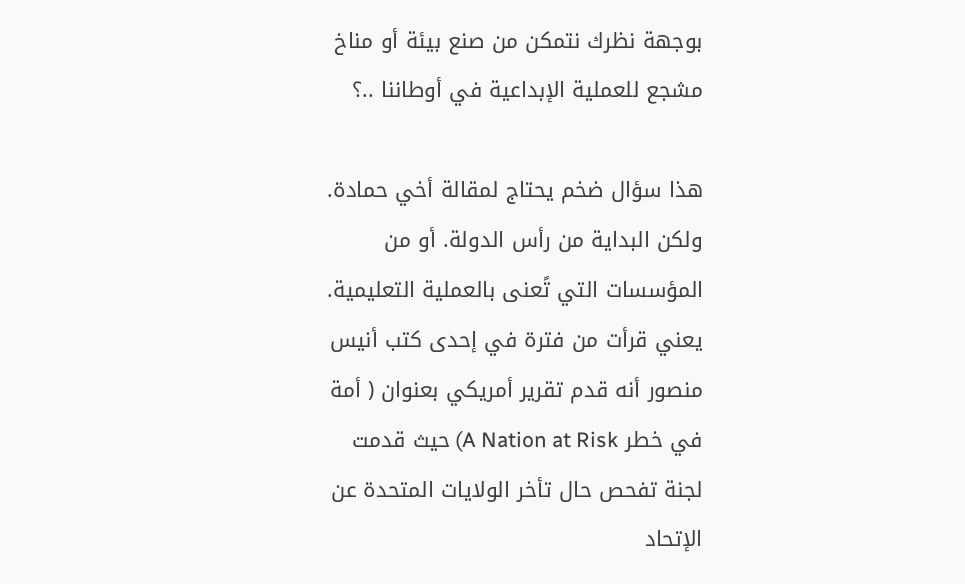بوجهة نظرك نتمكن من صنع بيئة أو مناخ مشجع للعملية الإبداعية في أوطاننا ..؟

هذا سؤال ضخم يحتاج لمقالة أخي حمادة. ولكن البداية من رأس الدولة. أو من المؤسسات التي تًعنى بالعملية التعليمية. يعني قرأت من فترة في إحدى كتب أنيس منصور أنه قدم تقرير أمريكي بعنوان ( أمة في خطر A Nation at Risk) حيث قدمت لجنة تفحص حال تأخر الولايات المتحدة عن الإتحاد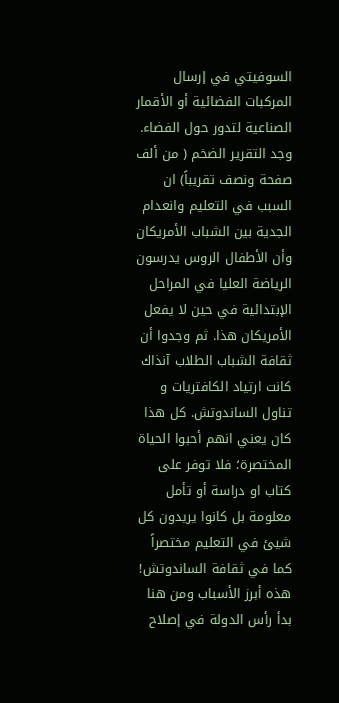السوفيتي في إرسال المركبات الفضائية أو الأقمار الصناعية لتدور حول الفضاء. وجد التقرير الضخم ( من ألف صفحة ونصف تقريباً) ان السبب في التعليم وانعدام الجدية بين الشباب الأمريكان وأن الأطفال الروس يدرسون الرياضة العليا في المراحل الإبتدائية في حين لا يفعل الأمريكان هذا. ثم وجدوا أن ثقافة الشباب الطلاب آنذاك كانت ارتياد الكافتريات و تناول الساندوتش. كل هذا كان يعني انهم أحبوا الحياة المختصرة؛ فلا توفر على كتاب او دراسة أو تأمل معلومة بل كانوا يريدون كل شيئ في التعليم مختصراً كما في ثقافة الساندوتش! هذه أبرز الأسباب ومن هنا بدأ رأس الدولة في إصلاح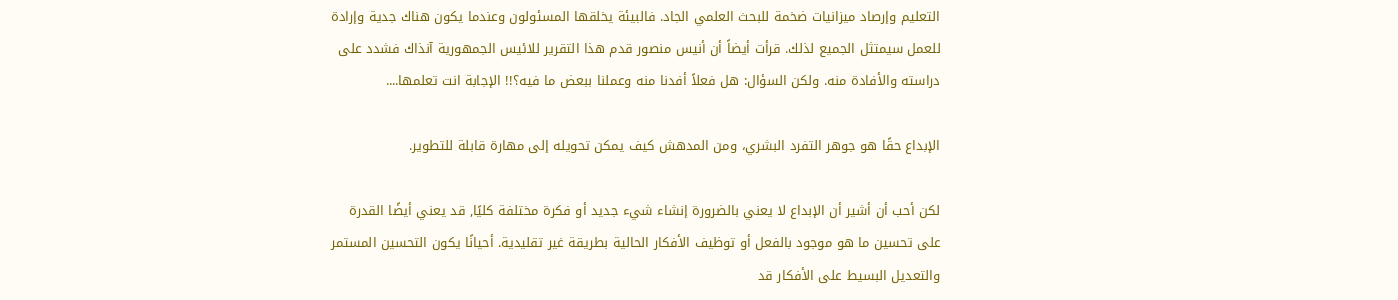التعليم وإرصاد ميزانيات ضخمة للبحث العلمي الجاد. فالبيئة يخلقها المسئولون وعندما يكون هناك جدية وإرادة للعمل سيمتثل الجميع لذلك. قرأت أيضاً أن أنيس منصور قدم هذا التقرير للائيس الجمهورية آنذاك فشدد على دراسته والأفادة منه. ولكن السؤال: هل فعلاً أفدنا منه وعملنا ببعض ما فيه؟!! الإجابة انت تعلمها....

الإبداع حقًا هو جوهر التفرد البشري، ومن المدهش كيف يمكن تحويله إلى مهارة قابلة للتطوير.

لكن أحب أن أشير أن الإبداع لا يعني بالضرورة إنشاء شيء جديد أو فكرة مختلفة كليًا, قد يعني أيضًا القدرة على تحسين ما هو موجود بالفعل أو توظيف الأفكار الحالية بطريقة غير تقليدية. أحيانًا يكون التحسين المستمر والتعديل البسيط على الأفكار قد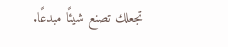تجعلك تصنع شيئًا مبدعًا.